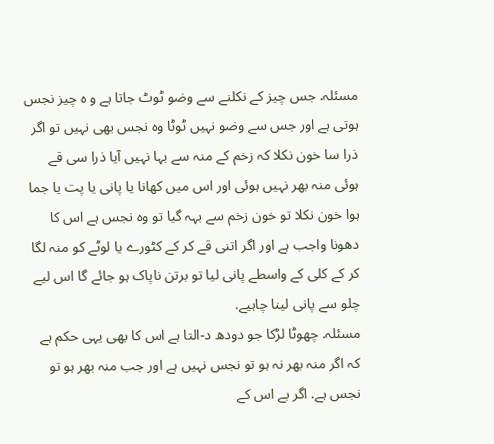مسئلہ. جس چیز کے نکلنے سے وضو ٹوٹ جاتا ہے و ہ چیز نجس ہوتى ہے اور جس سے وضو نہیں ٹوٹا وہ نجس بھى نہیں تو اگر ذرا سا خون نکلا کہ زخم کے منہ سے بہا نہیں آیا ذرا سى قے ہوئى منہ بھر نہیں ہوئى اور اس میں کھانا یا پانى یا پت یا جما ہوا خون نکلا تو خون زخم سے بہہ گیا تو وہ نجس ہے اس کا دھونا واجب ہے اور اگر اتنى قے کر کے کٹورے یا لوٹے کو منہ لگا کر کے کلى کے واسطے پانى لیا تو برتن ناپاک ہو جائے گا اس لیے چلو سے پانى لینا چاہیے.
مسئلہ. چھوٹا لڑکا جو دودھ د-التا ہے اس کا بھى یہى حکم ہے کہ اگر منہ بھر نہ ہو تو نجس نہیں ہے اور جب منہ بھر ہو تو نجس ہے. اگر بے اس کے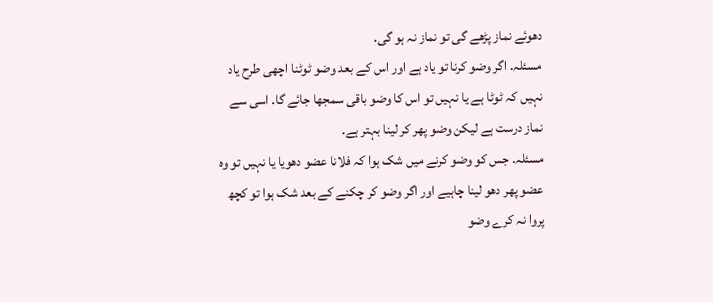دھوئے نماز پڑھے گى تو نماز نہ ہو گى.
مسئلہ. اگر وضو کرنا تو یاد ہے اور اس کے بعد وضو ٹوٹنا اچھى طرح یاد نہیں کہ ٹوٹا ہے یا نہیں تو اس کا وضو باقى سمجھا جائے گا. اسى سے نماز درست ہے لیکن وضو پھر کر لینا بہتر ہے.
مسئلہ. جس کو وضو کرنے میں شک ہوا کہ فلانا عضو دھویا یا نہیں تو وہ عضو پھر دھو لینا چاہیے اور اگر وضو کر چکنے کے بعد شک ہوا تو کچھ پروا نہ کرے وضو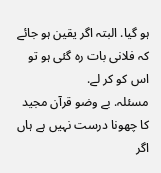ہو گیا. البتہ اگر یقین ہو جائے کہ فلانى بات رہ گئى ہو تو اس کو کر لے.
مسئلہ. بے وضو قرآن مجید کا چھونا درست نہیں ہے ہاں اگر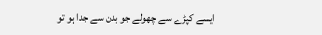ایسے کپڑے سے چھولے جو بدن سے جدا ہو تو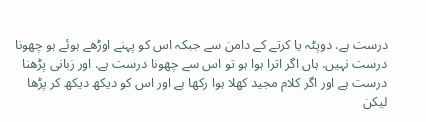درست ہے. دوپٹہ یا کرتے کے دامن سے جبکہ اس کو پہنے اوڑھے ہوئے ہو چھونا درست نہیں. ہاں اگر اترا ہوا ہو تو اس سے چھونا درست ہے. اور زبانى پڑھنا درست ہے اور اگر کلام مجید کھلا ہوا رکھا ہے اور اس کو دیکھ دیکھ کر پڑھا لیکن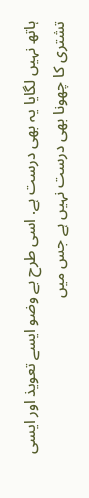ہاتھ نہیں لگایا یہ بھى درست ہے. اسى طرح بے وضو ایسے تعویذ اور ایسى تشترى کا چھونا بھى درست نہیں ہے جس میں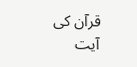قرآن کى آیت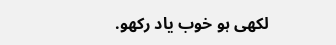لکھى ہو خوب یاد رکھو.